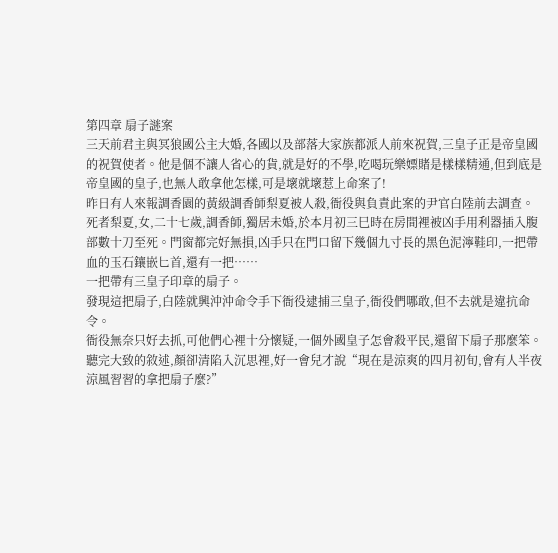第四章 扇子謎案
三天前君主與冥狼國公主大婚,各國以及部落大家族都派人前來祝賀,三皇子正是帝皇國的祝賀使者。他是個不讓人省心的貨,就是好的不學,吃喝玩樂嫖賭是樣樣精通,但到底是帝皇國的皇子,也無人敢拿他怎樣,可是壞就壞惹上命案了!
昨日有人來報調香園的黃級調香師梨夏被人殺,衙役與負責此案的尹官白陸前去調查。
死者梨夏,女,二十七歲,調香師,獨居未婚,於本月初三巳時在房間裡被凶手用利器插入腹部數十刀至死。門窗都完好無損,凶手只在門口留下幾個九寸長的黑色泥濘鞋印,一把帶血的玉石鑲嵌匕首,還有一把……
一把帶有三皇子印章的扇子。
發現這把扇子,白陸就興沖沖命令手下衙役逮捕三皇子,衙役們哪敢,但不去就是違抗命令。
衙役無奈只好去抓,可他們心裡十分懷疑,一個外國皇子怎會殺平民,還留下扇子那麼笨。
聽完大致的敘述,顏卻清陷入沉思裡,好一會兒才說“現在是涼爽的四月初旬,會有人半夜涼風習習的拿把扇子麼?”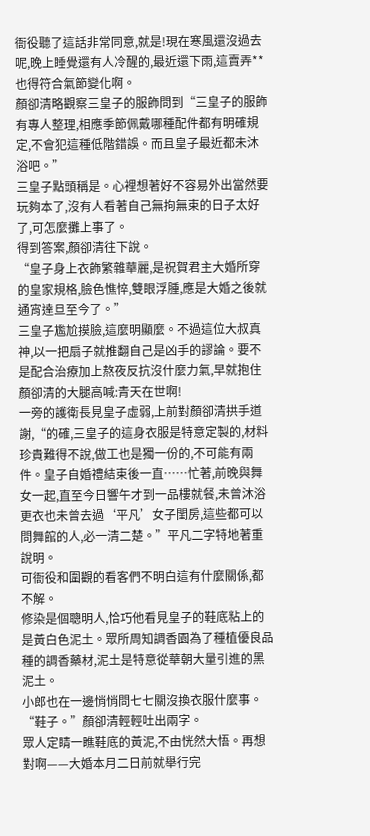衙役聽了這話非常同意,就是!現在寒風還沒過去呢,晚上睡覺還有人冷醒的,最近還下雨,這賣弄**也得符合氣節變化啊。
顏卻清略觀察三皇子的服飾問到“三皇子的服飾有專人整理,相應季節佩戴哪種配件都有明確規定,不會犯這種低階錯誤。而且皇子最近都未沐浴吧。”
三皇子點頭稱是。心裡想著好不容易外出當然要玩夠本了,沒有人看著自己無拘無束的日子太好了,可怎麼攤上事了。
得到答案,顏卻清往下說。
“皇子身上衣飾繁雜華麗,是祝賀君主大婚所穿的皇家規格,臉色憔悴,雙眼浮腫,應是大婚之後就通宵達旦至今了。”
三皇子尷尬摸臉,這麼明顯麼。不過這位大叔真神,以一把扇子就推翻自己是凶手的謬論。要不是配合治療加上熬夜反抗沒什麼力氣,早就抱住顏卻清的大腿高喊:青天在世啊!
一旁的護衛長見皇子虛弱,上前對顏卻清拱手道謝,“的確,三皇子的這身衣服是特意定製的,材料珍貴難得不說,做工也是獨一份的,不可能有兩件。皇子自婚禮結束後一直……忙著,前晚與舞女一起,直至今日響午才到一品樓就餐,未曾沐浴更衣也未曾去過‘平凡’女子閨房,這些都可以問舞館的人,必一清二楚。”平凡二字特地著重說明。
可衙役和圍觀的看客們不明白這有什麼關係,都不解。
修染是個聰明人,恰巧他看見皇子的鞋底粘上的是黃白色泥土。眾所周知調香園為了種植優良品種的調香藥材,泥土是特意從華朝大量引進的黑泥土。
小郎也在一邊悄悄問七七關沒換衣服什麼事。
“鞋子。”顏卻清輕輕吐出兩字。
眾人定睛一瞧鞋底的黃泥,不由恍然大悟。再想對啊——大婚本月二日前就舉行完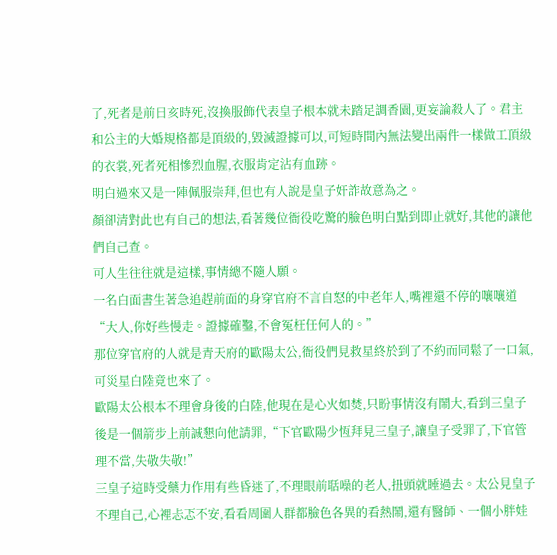了,死者是前日亥時死,沒換服飾代表皇子根本就未踏足調香園,更妄論殺人了。君主和公主的大婚規格都是頂級的,毀滅證據可以,可短時間內無法變出兩件一樣做工頂級的衣裳,死者死相慘烈血腥,衣服肯定沾有血跡。
明白過來又是一陣佩服崇拜,但也有人說是皇子奸詐故意為之。
顏卻清對此也有自己的想法,看著幾位衙役吃驚的臉色明白點到即止就好,其他的讓他們自己查。
可人生往往就是這樣,事情總不隨人願。
一名白面書生著急追趕前面的身穿官府不言自怒的中老年人,嘴裡還不停的嚷嚷道“大人,你好些慢走。證據確鑿,不會冤枉任何人的。”
那位穿官府的人就是青天府的歐陽太公,衙役們見救星終於到了不約而同鬆了一口氣,可災星白陸竟也來了。
歐陽太公根本不理會身後的白陸,他現在是心火如焚,只盼事情沒有鬧大,看到三皇子後是一個箭步上前誠懇向他請罪,“下官歐陽少恆拜見三皇子,讓皇子受罪了,下官管理不當,失敬失敬!”
三皇子這時受藥力作用有些昏迷了,不理眼前聒噪的老人,扭頭就睡過去。太公見皇子不理自己,心裡忐忑不安,看看周圍人群都臉色各異的看熱鬧,還有醫師、一個小胖娃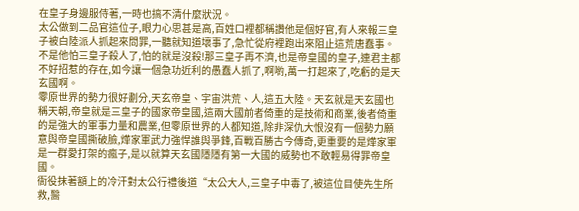在皇子身邊服侍著,一時也搞不清什麼狀況。
太公做到二品官這位子,眼力心思甚是高,百姓口裡都稱讚他是個好官,有人來報三皇子被白陸派人抓起來問罪,一聽就知道壞事了,急忙從府裡跑出來阻止這荒唐蠢事。
不是他怕三皇子殺人了,怕的就是沒殺!那三皇子再不濟,也是帝皇國的皇子,連君主都不好招惹的存在,如今讓一個急功近利的愚蠢人抓了,啊喲,萬一打起來了,吃虧的是天玄國啊。
零原世界的勢力很好劃分,天玄帝皇、宇宙洪荒、人,這五大陸。天玄就是天玄國也稱天朝,帝皇就是三皇子的國家帝皇國,這兩大國前者倚重的是技術和商業,後者倚重的是強大的軍事力量和農業,但零原世界的人都知道,除非深仇大恨沒有一個勢力願意與帝皇國撕破臉,燁家軍武力強悍誰與爭鋒,百戰百勝古今傳奇,更重要的是燁家軍是一群愛打架的瘋子,是以就算天玄國隱隱有第一大國的威勢也不敢輕易得罪帝皇國。
衙役抹著額上的冷汗對太公行禮後道“太公大人,三皇子中毒了,被這位目使先生所救,醫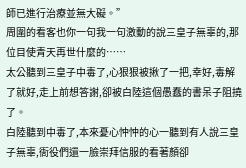師已進行治療並無大礙。”
周圍的看客也你一句我一句激動的說三皇子無辜的,那位目使青天再世什麼的……
太公聽到三皇子中毒了,心狠狠被揪了一把,幸好,毒解了就好,走上前想答謝,卻被白陸這個愚蠢的書呆子阻撓了。
白陸聽到中毒了,本來憂心忡忡的心一聽到有人說三皇子無辜,衙役們還一臉崇拜信服的看著顏卻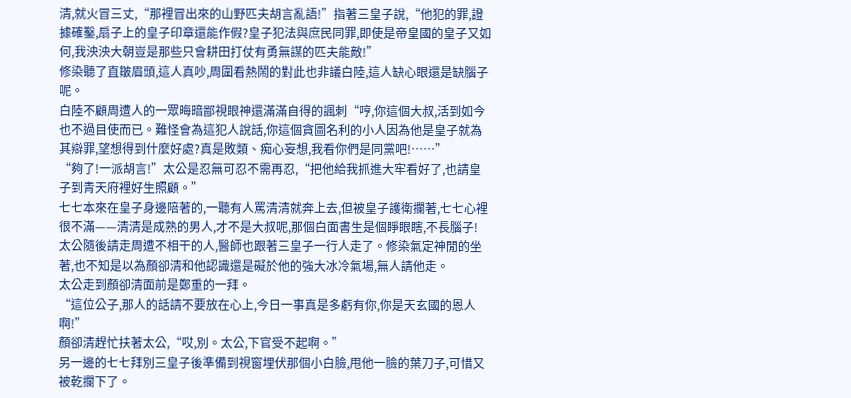清,就火冒三丈,“那裡冒出來的山野匹夫胡言亂語!”指著三皇子說,“他犯的罪,證據確鑿,扇子上的皇子印章還能作假?皇子犯法與庶民同罪,即使是帝皇國的皇子又如何,我泱泱大朝豈是那些只會耕田打仗有勇無謀的匹夫能敵!”
修染聽了直皺眉頭,這人真吵,周圍看熱鬧的對此也非議白陸,這人缺心眼還是缺腦子呢。
白陸不顧周遭人的一眾晦暗鄙視眼神還滿滿自得的諷刺“哼,你這個大叔,活到如今也不過目使而已。難怪會為這犯人說話,你這個貪圖名利的小人因為他是皇子就為其辯罪,望想得到什麼好處?真是敗類、痴心妄想,我看你們是同黨吧!……”
“夠了!一派胡言!”太公是忍無可忍不需再忍,“把他給我抓進大牢看好了,也請皇子到青天府裡好生照顧。”
七七本來在皇子身邊陪著的,一聽有人罵清清就奔上去,但被皇子護衛攔著,七七心裡很不滿——清清是成熟的男人,才不是大叔呢,那個白面書生是個睜眼瞎,不長腦子!
太公隨後請走周遭不相干的人,醫師也跟著三皇子一行人走了。修染氣定神閒的坐著,也不知是以為顏卻清和他認識還是礙於他的強大冰冷氣場,無人請他走。
太公走到顏卻清面前是鄭重的一拜。
“這位公子,那人的話請不要放在心上,今日一事真是多虧有你,你是天玄國的恩人啊!”
顏卻清趕忙扶著太公,“哎,別。太公,下官受不起啊。”
另一邊的七七拜別三皇子後準備到視窗埋伏那個小白臉,甩他一臉的葉刀子,可惜又被乾攔下了。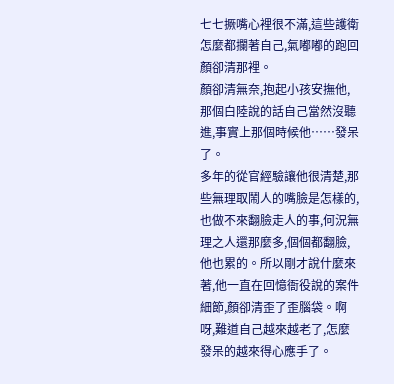七七撅嘴心裡很不滿,這些護衛怎麼都攔著自己,氣嘟嘟的跑回顏卻清那裡。
顏卻清無奈,抱起小孩安撫他,那個白陸說的話自己當然沒聽進,事實上那個時候他……發呆了。
多年的從官經驗讓他很清楚,那些無理取鬧人的嘴臉是怎樣的,也做不來翻臉走人的事,何況無理之人還那麼多,個個都翻臉,他也累的。所以剛才說什麼來著,他一直在回憶衙役說的案件細節,顏卻清歪了歪腦袋。啊呀,難道自己越來越老了,怎麼發呆的越來得心應手了。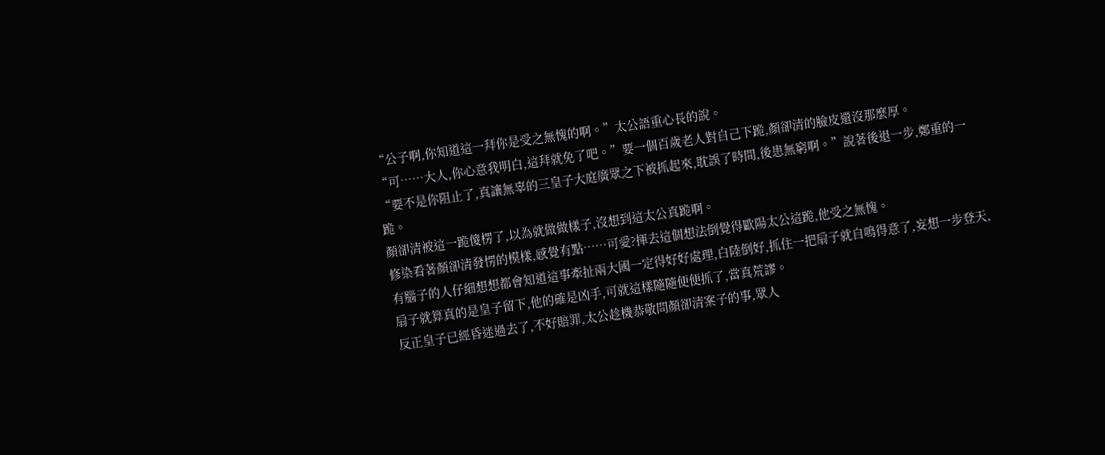“公子啊,你知道這一拜你是受之無愧的啊。”太公語重心長的說。
“可……大人,你心意我明白,這拜就免了吧。”要一個百歲老人對自己下跪,顏卻清的臉皮還沒那麼厚。
“要不是你阻止了,真讓無辜的三皇子大庭廣眾之下被抓起來,耽誤了時間,後患無窮啊。”說著後退一步,鄭重的一跪。
顏卻清被這一跪傻楞了,以為就做做樣子,沒想到這太公真跪啊。
修染看著顏卻清發愣的模樣,感覺有點……可愛?揮去這個想法倒覺得歐陽太公這跪,他受之無愧。
有腦子的人仔細想想都會知道這事牽扯兩大國一定得好好處理,白陸倒好,抓住一把扇子就自鳴得意了,妄想一步登天,扇子就算真的是皇子留下,他的確是凶手,可就這樣隨隨便便抓了,當真荒謬。
反正皇子已經昏迷過去了,不好賠罪,太公趁機恭敬問顏卻清案子的事,眾人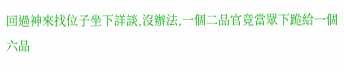回過神來找位子坐下詳談,沒辦法,一個二品官竟當眾下跪給一個六品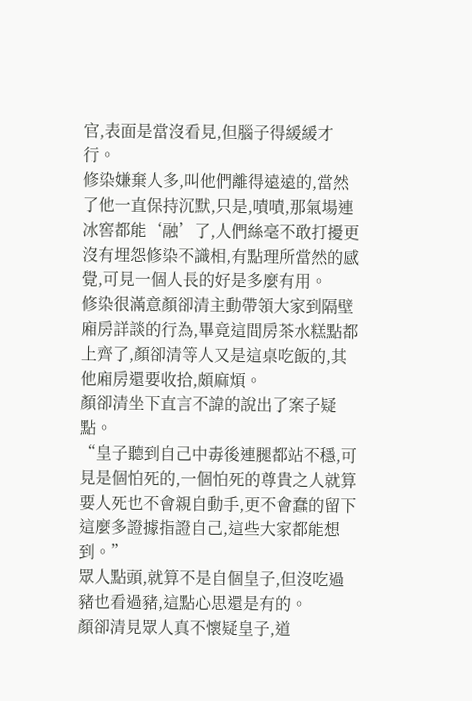官,表面是當沒看見,但腦子得緩緩才行。
修染嫌棄人多,叫他們離得遠遠的,當然了他一直保持沉默,只是,嘖嘖,那氣場連冰窖都能‘融’了,人們絲毫不敢打擾更沒有埋怨修染不識相,有點理所當然的感覺,可見一個人長的好是多麼有用。
修染很滿意顏卻清主動帶領大家到隔壁廂房詳談的行為,畢竟這間房茶水糕點都上齊了,顏卻清等人又是這桌吃飯的,其他廂房還要收拾,頗麻煩。
顏卻清坐下直言不諱的說出了案子疑點。
“皇子聽到自己中毒後連腿都站不穩,可見是個怕死的,一個怕死的尊貴之人就算要人死也不會親自動手,更不會蠢的留下這麼多證據指證自己,這些大家都能想到。”
眾人點頭,就算不是自個皇子,但沒吃過豬也看過豬,這點心思還是有的。
顏卻清見眾人真不懷疑皇子,道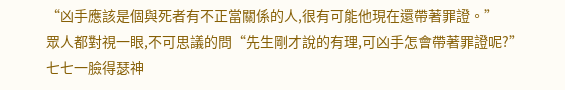“凶手應該是個與死者有不正當關係的人,很有可能他現在還帶著罪證。”
眾人都對視一眼,不可思議的問“先生剛才說的有理,可凶手怎會帶著罪證呢?”
七七一臉得瑟神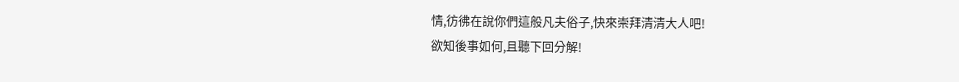情,彷彿在說你們這般凡夫俗子,快來崇拜清清大人吧!
欲知後事如何,且聽下回分解!